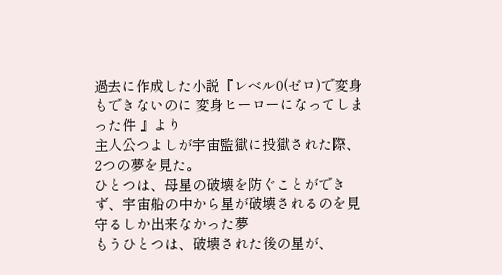過去に作成した小説『レベル0(ゼロ)で変身もできないのに 変身ヒーローになってしまった件 』より
主人公つよしが宇宙監獄に投獄された際、2つの夢を見た。
ひとつは、母星の破壊を防ぐことができず、宇宙船の中から星が破壊されるのを見守るしか出来なかった夢
もうひとつは、破壊された後の星が、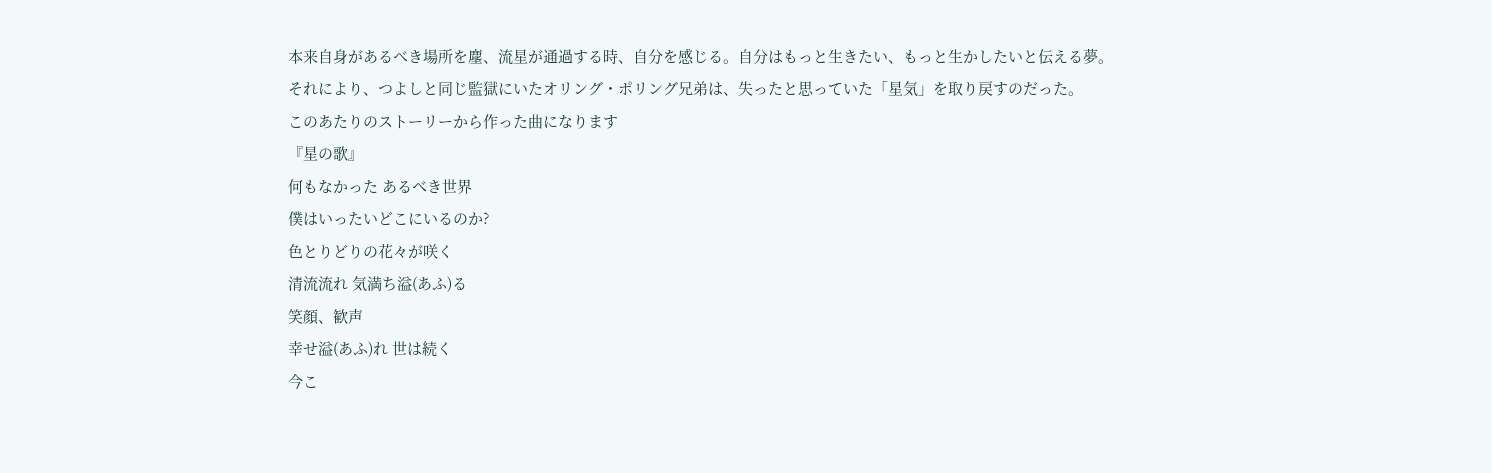本来自身があるべき場所を塵、流星が通過する時、自分を感じる。自分はもっと生きたい、もっと生かしたいと伝える夢。
それにより、つよしと同じ監獄にいたオリング・ポリング兄弟は、失ったと思っていた「星気」を取り戻すのだった。
このあたりのストーリーから作った曲になります
『星の歌』
何もなかった あるべき世界
僕はいったいどこにいるのか?
色とりどりの花々が咲く
清流流れ 気満ち溢(あふ)る
笑顔、歓声
幸せ溢(あふ)れ 世は続く
今こ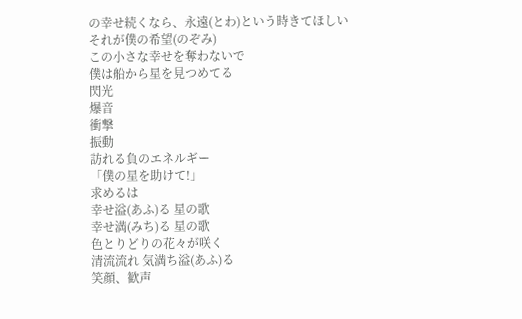の幸せ続くなら、永遠(とわ)という時きてほしい
それが僕の希望(のぞみ)
この小さな幸せを奪わないで
僕は船から星を見つめてる
閃光
爆音
衝撃
振動
訪れる負のエネルギー
「僕の星を助けて!」
求めるは
幸せ溢(あふ)る 星の歌
幸せ満(みち)る 星の歌
色とりどりの花々が咲く
清流流れ 気満ち溢(あふ)る
笑顔、歓声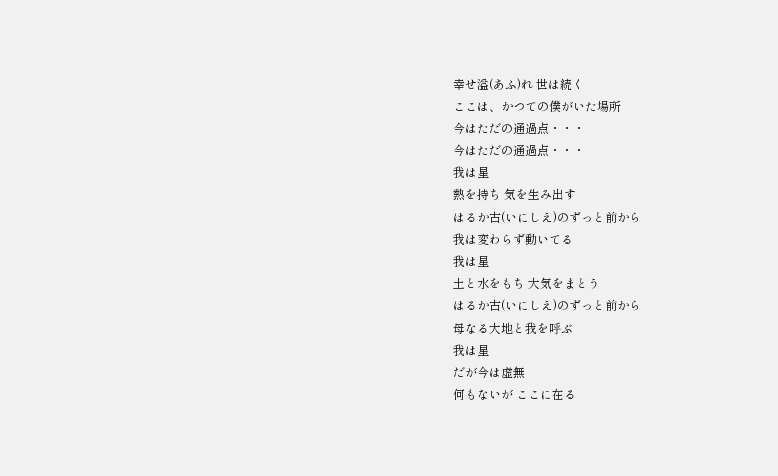幸せ溢(あふ)れ 世は続く
ここは、かつての僕がいた場所
今はただの通過点・・・
今はただの通過点・・・
我は星
熱を持ち 気を生み出す
はるか古(いにしえ)のずっと前から
我は変わらず動いてる
我は星
土と水をもち 大気をまとう
はるか古(いにしえ)のずっと前から
母なる大地と我を呼ぶ
我は星
だが今は虚無
何もないが ここに在る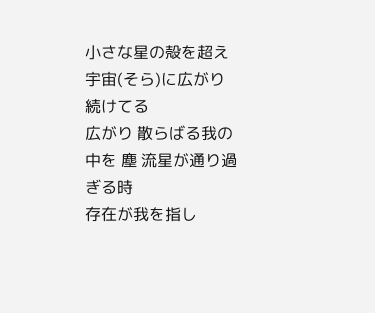小さな星の殻を超え 宇宙(そら)に広がり続けてる
広がり 散らばる我の中を 塵 流星が通り過ぎる時
存在が我を指し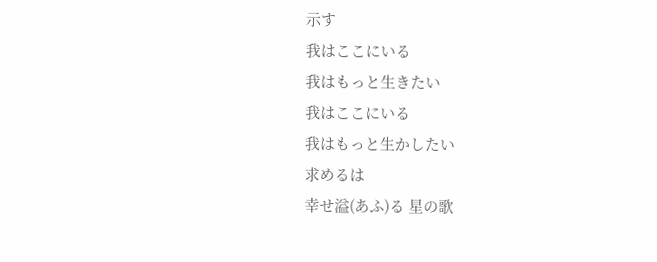示す
我はここにいる
我はもっと生きたい
我はここにいる
我はもっと生かしたい
求めるは
幸せ溢(あふ)る 星の歌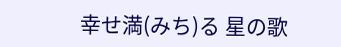幸せ満(みち)る 星の歌